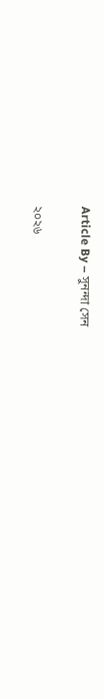Article By – সুনন্দা সেন

২০২৬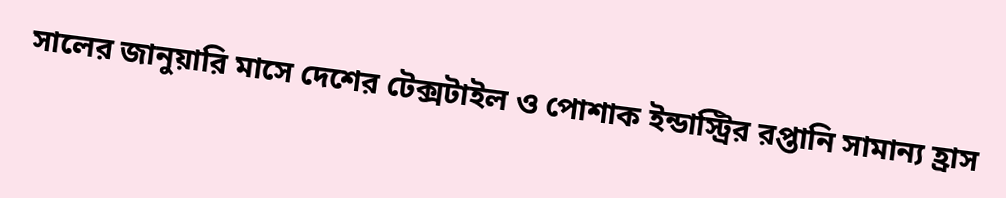সালের জানুয়ারি মাসে দেশের টেক্সটাইল ও পোশাক ইন্ডাস্ট্রির রপ্তানি সামান্য হ্রাস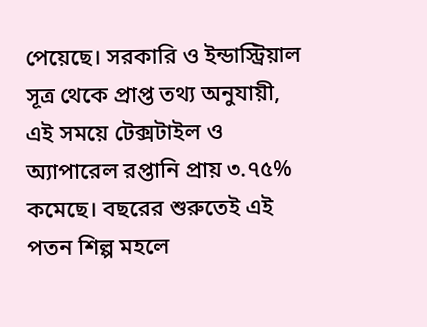পেয়েছে। সরকারি ও ইন্ডাস্ট্রিয়াল সূত্র থেকে প্রাপ্ত তথ্য অনুযায়ী, এই সময়ে টেক্সটাইল ও অ্যাপারেল রপ্তানি প্রায় ৩.৭৫% কমেছে। বছরের শুরুতেই এই পতন শিল্প মহলে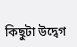কিছুটা উদ্বেগ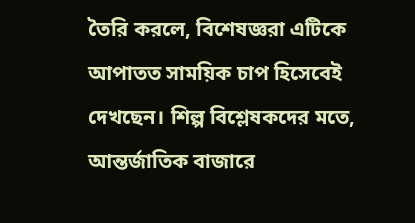তৈরি করলে, বিশেষজ্ঞরা এটিকে আপাতত সাময়িক চাপ হিসেবেই দেখছেন। শিল্প বিশ্লেষকদের মতে, আন্তর্জাতিক বাজারে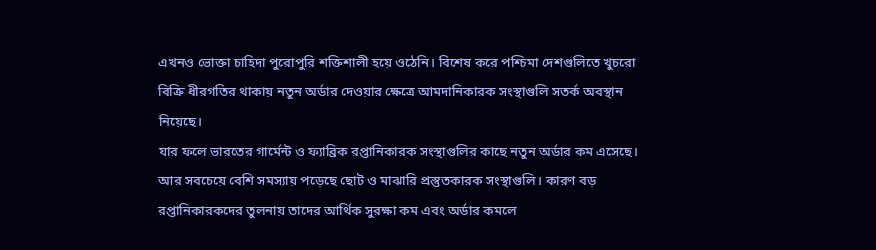এখনও ভোক্তা চাহিদা পুরোপুরি শক্তিশালী হয়ে ওঠেনি। বিশেষ করে পশ্চিমা দেশগুলিতে খুচরো বিক্রি ধীরগতির থাকায় নতুন অর্ডার দেওয়ার ক্ষেত্রে আমদানিকারক সংস্থাগুলি সতর্ক অবস্থান নিয়েছে।
যার ফলে ভারতের গার্মেন্ট ও ফ্যাব্রিক রপ্তানিকারক সংস্থাগুলির কাছে নতুন অর্ডার কম এসেছে। আর সবচেয়ে বেশি সমস্যায় পড়েছে ছোট ও মাঝারি প্রস্তুতকারক সংস্থাগুলি। কারণ বড় রপ্তানিকারকদের তুলনায় তাদের আর্থিক সুরক্ষা কম এবং অর্ডার কমলে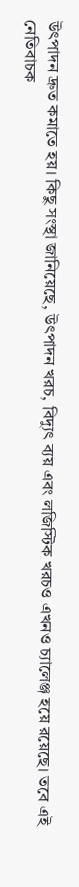উৎপাদন দ্রুত কমাতে হয়। কিছু সংস্থা জানিয়েছে, উৎপাদন খরচ, বিদ্যুৎ ব্যয় এবং লজিস্টিক খরচও এখনও চ্যালেঞ্জ হয়ে রয়েছে। তবে এই নেতিবাচক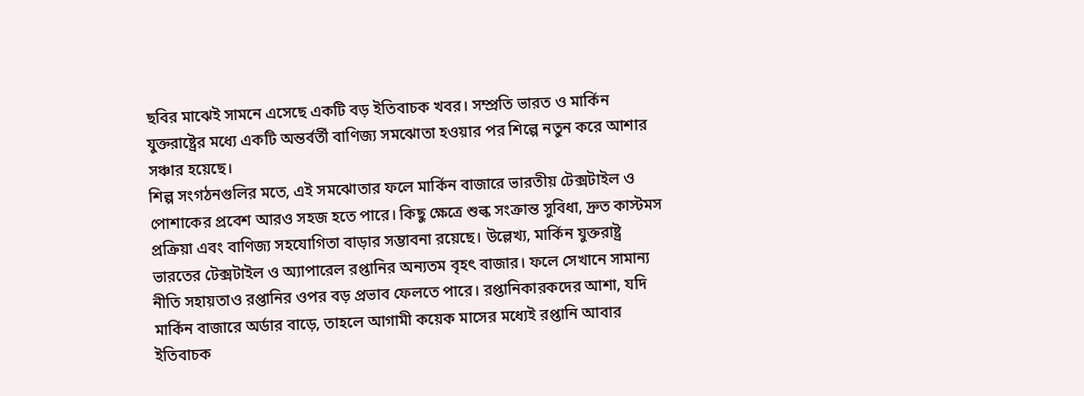ছবির মাঝেই সামনে এসেছে একটি বড় ইতিবাচক খবর। সম্প্রতি ভারত ও মার্কিন যুক্তরাষ্ট্রের মধ্যে একটি অন্তর্বর্তী বাণিজ্য সমঝোতা হওয়ার পর শিল্পে নতুন করে আশার সঞ্চার হয়েছে।
শিল্প সংগঠনগুলির মতে, এই সমঝোতার ফলে মার্কিন বাজারে ভারতীয় টেক্সটাইল ও পোশাকের প্রবেশ আরও সহজ হতে পারে। কিছু ক্ষেত্রে শুল্ক সংক্রান্ত সুবিধা, দ্রুত কাস্টমস প্রক্রিয়া এবং বাণিজ্য সহযোগিতা বাড়ার সম্ভাবনা রয়েছে। উল্লেখ্য, মার্কিন যুক্তরাষ্ট্র ভারতের টেক্সটাইল ও অ্যাপারেল রপ্তানির অন্যতম বৃহৎ বাজার। ফলে সেখানে সামান্য নীতি সহায়তাও রপ্তানির ওপর বড় প্রভাব ফেলতে পারে। রপ্তানিকারকদের আশা, যদি মার্কিন বাজারে অর্ডার বাড়ে, তাহলে আগামী কয়েক মাসের মধ্যেই রপ্তানি আবার ইতিবাচক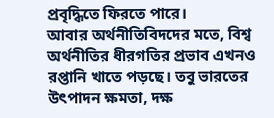প্রবৃদ্ধিতে ফিরতে পারে।
আবার অর্থনীতিবিদদের মতে, বিশ্ব অর্থনীতির ধীরগতির প্রভাব এখনও রপ্তানি খাতে পড়ছে। তবু ভারতের উৎপাদন ক্ষমতা, দক্ষ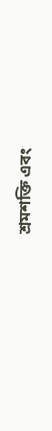শ্রমশক্তি এবং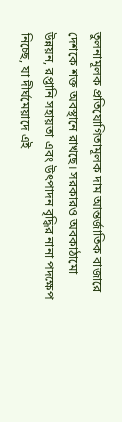তুলনামূলক প্রতিযোগিতামূলক দাম আন্তর্জাতিক বাজারে দেশকে শক্ত অবস্থানে রাখছে। সরকারও অবকাঠামো উন্নয়ন, রপ্তানি সহায়তা এবং উৎপাদন বৃদ্ধির নানা পদক্ষেপ নিচ্ছে, যা দীর্ঘমেয়াদে এই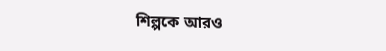শিল্পকে আরও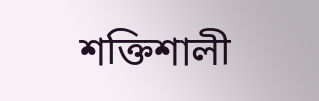শক্তিশালী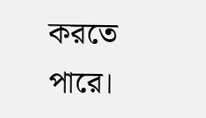করতে পারে।